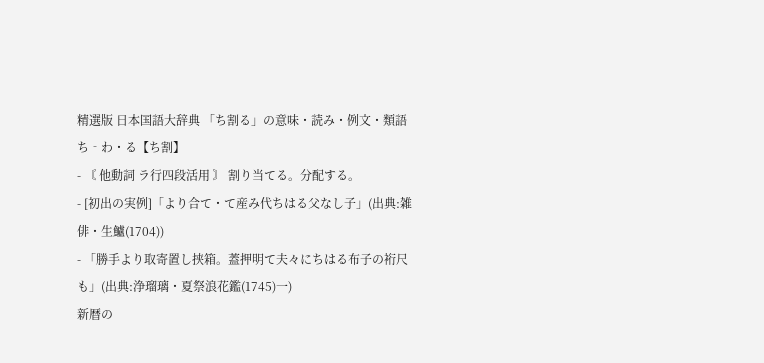精選版 日本国語大辞典 「ち割る」の意味・読み・例文・類語
ち‐わ・る【ち割】
- 〘 他動詞 ラ行四段活用 〙 割り当てる。分配する。
- [初出の実例]「より合て・て産み代ちはる父なし子」(出典:雑俳・生鱸(1704))
- 「勝手より取寄置し挟箱。蓋押明て夫々にちはる布子の裄尺も」(出典:浄瑠璃・夏祭浪花鑑(1745)一)
新暦の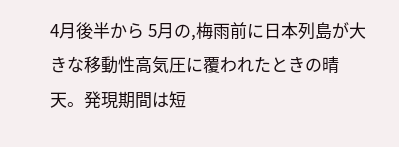4月後半から 5月の,梅雨前に日本列島が大きな移動性高気圧に覆われたときの晴天。発現期間は短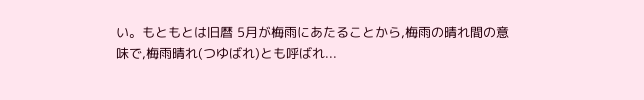い。もともとは旧暦 5月が梅雨にあたることから,梅雨の晴れ間の意味で,梅雨晴れ(つゆばれ)とも呼ばれ...